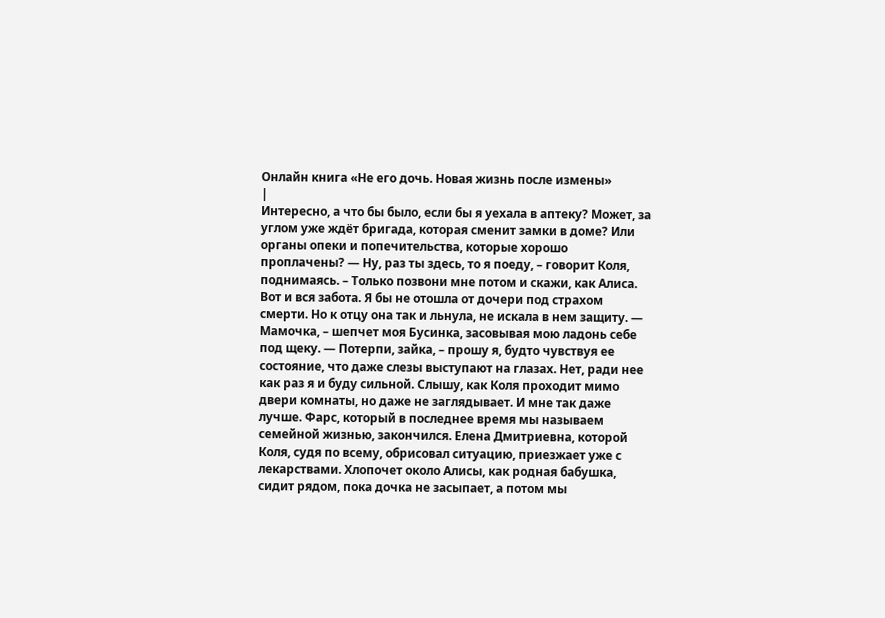Онлайн книга «Не его дочь. Новая жизнь после измены»
|
Интересно, а что бы было, если бы я уехала в аптеку? Может, за углом уже ждёт бригада, которая сменит замки в доме? Или органы опеки и попечительства, которые хорошо проплачены? — Ну, раз ты здесь, то я поеду, – говорит Коля, поднимаясь. – Только позвони мне потом и скажи, как Алиса. Вот и вся забота. Я бы не отошла от дочери под страхом смерти. Но к отцу она так и льнула, не искала в нем защиту. — Мамочка, – шепчет моя Бусинка, засовывая мою ладонь себе под щеку. — Потерпи, зайка, – прошу я, будто чувствуя ее состояние, что даже слезы выступают на глазах. Нет, ради нее как раз я и буду сильной. Слышу, как Коля проходит мимо двери комнаты, но даже не заглядывает. И мне так даже лучше. Фарс, который в последнее время мы называем семейной жизнью, закончился. Елена Дмитриевна, которой Коля, судя по всему, обрисовал ситуацию, приезжает уже с лекарствами. Хлопочет около Алисы, как родная бабушка, сидит рядом, пока дочка не засыпает, а потом мы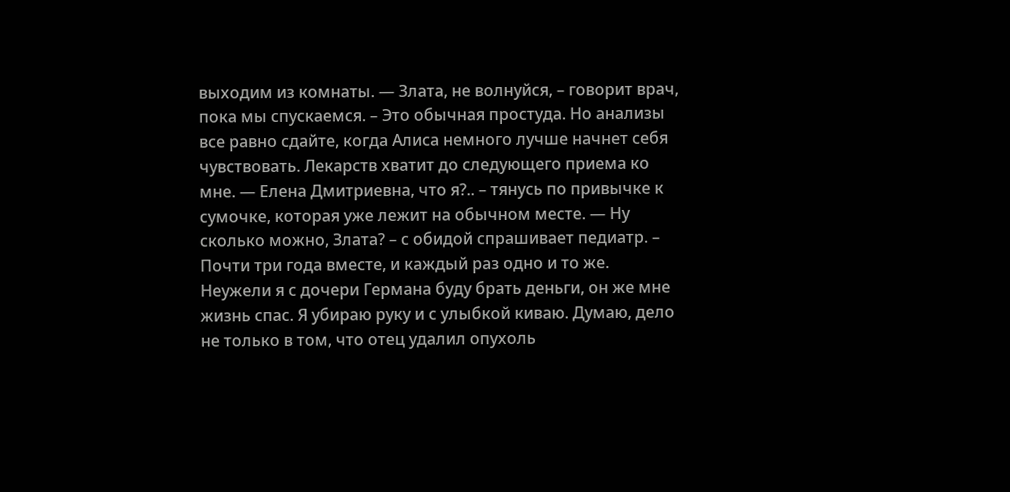выходим из комнаты. — Злата, не волнуйся, – говорит врач, пока мы спускаемся. – Это обычная простуда. Но анализы все равно сдайте, когда Алиса немного лучше начнет себя чувствовать. Лекарств хватит до следующего приема ко мне. — Елена Дмитриевна, что я?.. – тянусь по привычке к сумочке, которая уже лежит на обычном месте. — Ну сколько можно, Злата? – с обидой спрашивает педиатр. – Почти три года вместе, и каждый раз одно и то же. Неужели я с дочери Германа буду брать деньги, он же мне жизнь спас. Я убираю руку и с улыбкой киваю. Думаю, дело не только в том, что отец удалил опухоль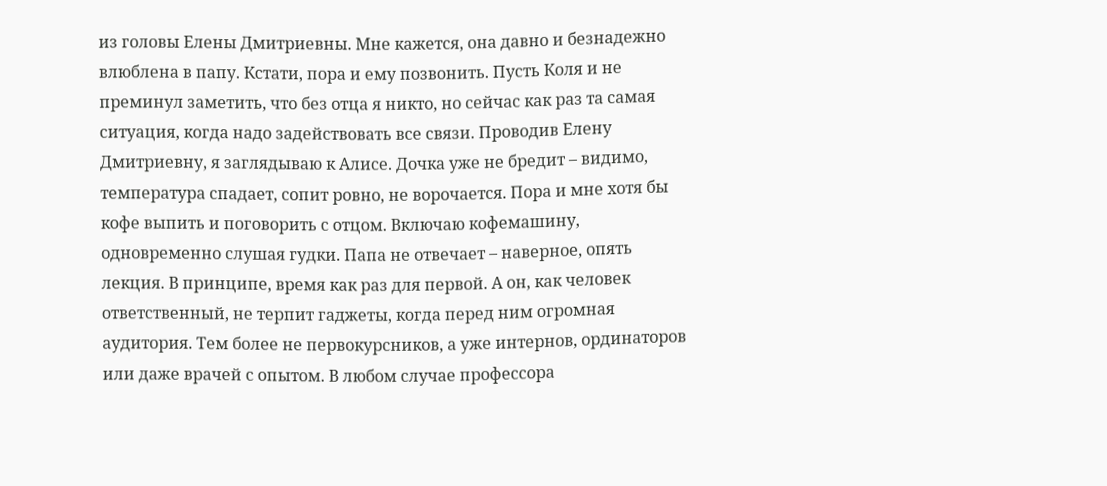из головы Елены Дмитриевны. Мне кажется, она давно и безнадежно влюблена в папу. Кстати, пора и ему позвонить. Пусть Коля и не преминул заметить, что без отца я никто, но сейчас как раз та самая ситуация, когда надо задействовать все связи. Проводив Елену Дмитриевну, я заглядываю к Алисе. Дочка уже не бредит – видимо, температура спадает, сопит ровно, не ворочается. Пора и мне хотя бы кофе выпить и поговорить с отцом. Включаю кофемашину, одновременно слушая гудки. Папа не отвечает – наверное, опять лекция. В принципе, время как раз для первой. А он, как человек ответственный, не терпит гаджеты, когда перед ним огромная аудитория. Тем более не первокурсников, а уже интернов, ординаторов или даже врачей с опытом. В любом случае профессора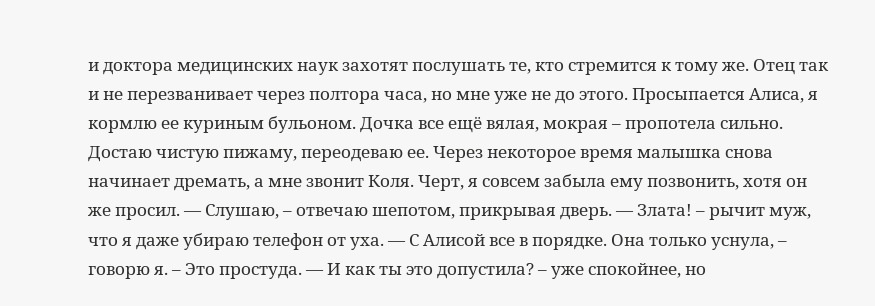и доктора медицинских наук захотят послушать те, кто стремится к тому же. Отец так и не перезванивает через полтора часа, но мне уже не до этого. Просыпается Алиса, я кормлю ее куриным бульоном. Дочка все ещё вялая, мокрая – пропотела сильно. Достаю чистую пижаму, переодеваю ее. Через некоторое время малышка снова начинает дремать, а мне звонит Коля. Черт, я совсем забыла ему позвонить, хотя он же просил. — Слушаю, – отвечаю шепотом, прикрывая дверь. — Злата! – рычит муж, что я даже убираю телефон от уха. — С Алисой все в порядке. Она только уснула, – говорю я. – Это простуда. — И как ты это допустила? – уже спокойнее, но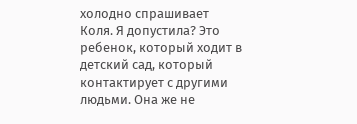холодно спрашивает Коля. Я допустила? Это ребенок, который ходит в детский сад, который контактирует с другими людьми. Она же не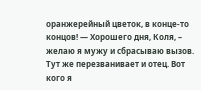оранжерейный цветок, в конце-то концов! — Хорошего дня, Коля, – желаю я мужу и сбрасываю вызов. Тут же перезванивает и отец. Вот кого я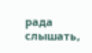рада слышать,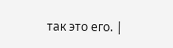так это его. |